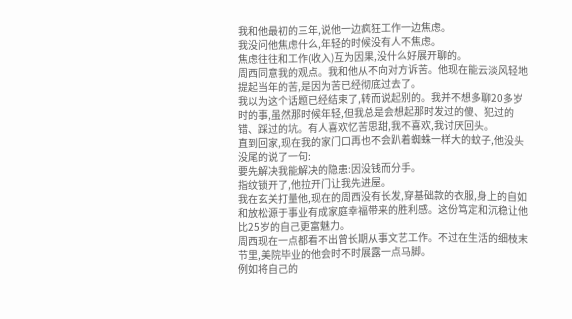我和他最初的三年,说他一边疯狂工作一边焦虑。
我没问他焦虑什么,年轻的时候没有人不焦虑。
焦虑往往和工作(收入)互为因果,没什么好展开聊的。
周西同意我的观点。我和他从不向对方诉苦。他现在能云淡风轻地提起当年的苦,是因为苦已经彻底过去了。
我以为这个话题已经结束了,转而说起别的。我并不想多聊20多岁时的事,虽然那时候年轻,但我总是会想起那时发过的傻、犯过的错、踩过的坑。有人喜欢忆苦思甜,我不喜欢,我讨厌回头。
直到回家,现在我的家门口再也不会趴着蜘蛛一样大的蚊子,他没头没尾的说了一句:
要先解决我能解决的隐患:因没钱而分手。
指纹锁开了,他拉开门让我先进屋。
我在玄关打量他,现在的周西没有长发,穿基础款的衣服,身上的自如和放松源于事业有成家庭幸福带来的胜利感。这份笃定和沉稳让他比25岁的自己更富魅力。
周西现在一点都看不出曾长期从事文艺工作。不过在生活的细枝末节里,美院毕业的他会时不时展露一点马脚。
例如将自己的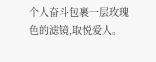个人奋斗包裹一层玫瑰色的滤镜,取悦爱人。